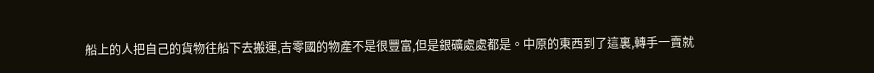船上的人把自己的貨物往船下去搬運,吉零國的物產不是很豐富,但是銀礦處處都是。中原的東西到了這裏,轉手一賣就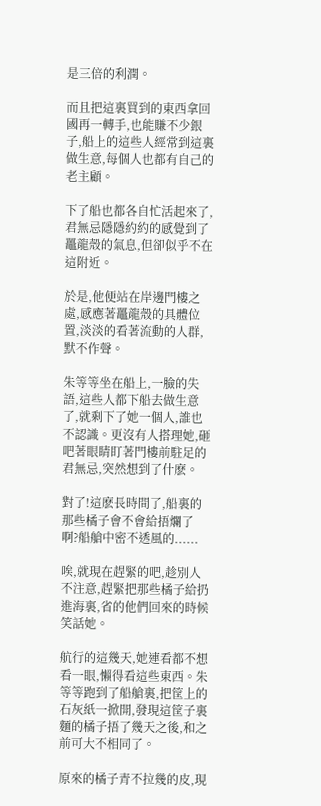是三倍的利潤。

而且把這裏買到的東西拿回國再一轉手,也能賺不少銀子,船上的這些人經常到這裏做生意,每個人也都有自己的老主顧。

下了船也都各自忙活起來了,君無忌隱隱約約的感覺到了鼉龍殼的氣息,但卻似乎不在這附近。

於是,他便站在岸邊門樓之處,感應著鼉龍殼的具體位置,淡淡的看著流動的人群,默不作聲。

朱等等坐在船上,一臉的失語,這些人都下船去做生意了,就剩下了她一個人,誰也不認識。更沒有人搭理她,砸吧著眼睛盯著門樓前駐足的君無忌,突然想到了什麽。

對了!這麽長時間了,船裏的那些橘子會不會給捂爛了啊?船艙中密不透風的......

唉,就現在趕緊的吧,趁別人不注意,趕緊把那些橘子給扔進海裏,省的他們回來的時候笑話她。

航行的這幾天,她連看都不想看一眼,懶得看這些東西。朱等等跑到了船艙裏,把筐上的石灰紙一掀開,發現這筐子裏麵的橘子捂了幾天之後,和之前可大不相同了。

原來的橘子青不拉幾的皮,現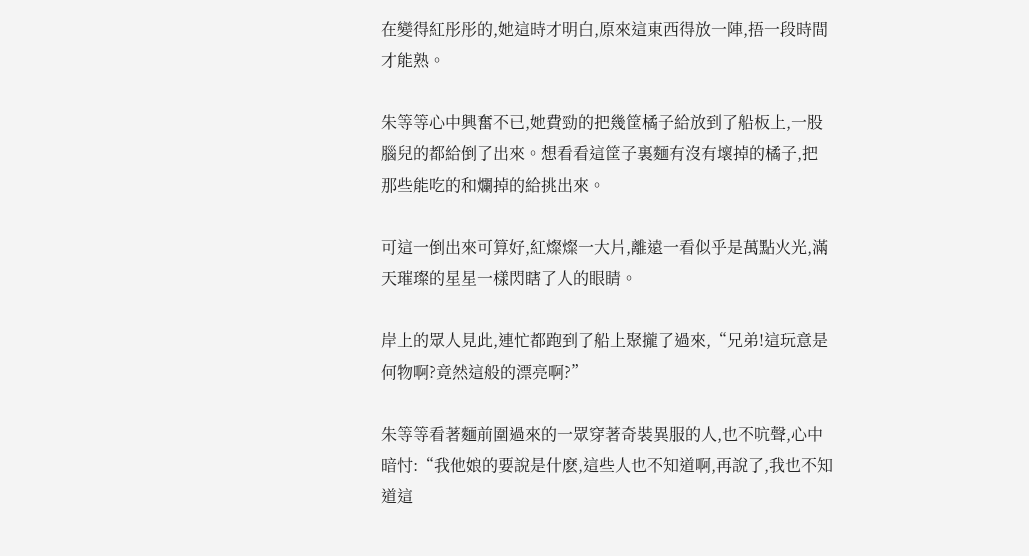在變得紅彤彤的,她這時才明白,原來這東西得放一陣,捂一段時間才能熟。

朱等等心中興奮不已,她費勁的把幾筐橘子給放到了船板上,一股腦兒的都給倒了出來。想看看這筐子裏麵有沒有壞掉的橘子,把那些能吃的和爛掉的給挑出來。

可這一倒出來可算好,紅燦燦一大片,離遠一看似乎是萬點火光,滿天璀璨的星星一樣閃瞎了人的眼睛。

岸上的眾人見此,連忙都跑到了船上聚攏了過來,“兄弟!這玩意是何物啊?竟然這般的漂亮啊?”

朱等等看著麵前圍過來的一眾穿著奇裝異服的人,也不吭聲,心中暗忖:“我他娘的要說是什麽,這些人也不知道啊,再說了,我也不知道這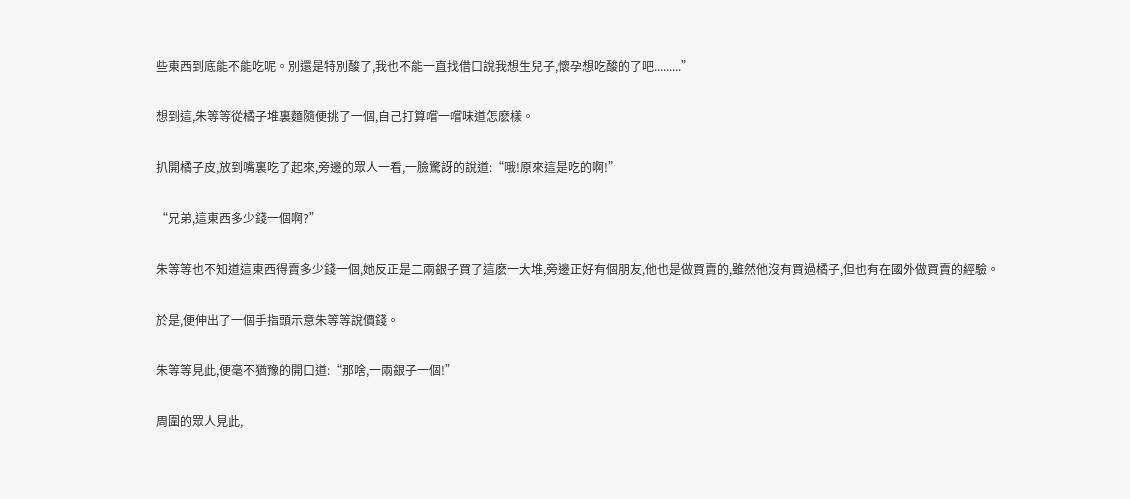些東西到底能不能吃呢。別還是特別酸了,我也不能一直找借口說我想生兒子,懷孕想吃酸的了吧.........”

想到這,朱等等從橘子堆裏麵隨便挑了一個,自己打算嚐一嚐味道怎麽樣。

扒開橘子皮,放到嘴裏吃了起來,旁邊的眾人一看,一臉驚訝的說道:“哦!原來這是吃的啊!”

“兄弟,這東西多少錢一個啊?”

朱等等也不知道這東西得賣多少錢一個,她反正是二兩銀子買了這麽一大堆,旁邊正好有個朋友,他也是做買賣的,雖然他沒有買過橘子,但也有在國外做買賣的經驗。

於是,便伸出了一個手指頭示意朱等等說價錢。

朱等等見此,便毫不猶豫的開口道:“那啥,一兩銀子一個!”

周圍的眾人見此,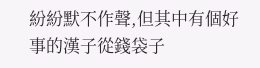紛紛默不作聲,但其中有個好事的漢子從錢袋子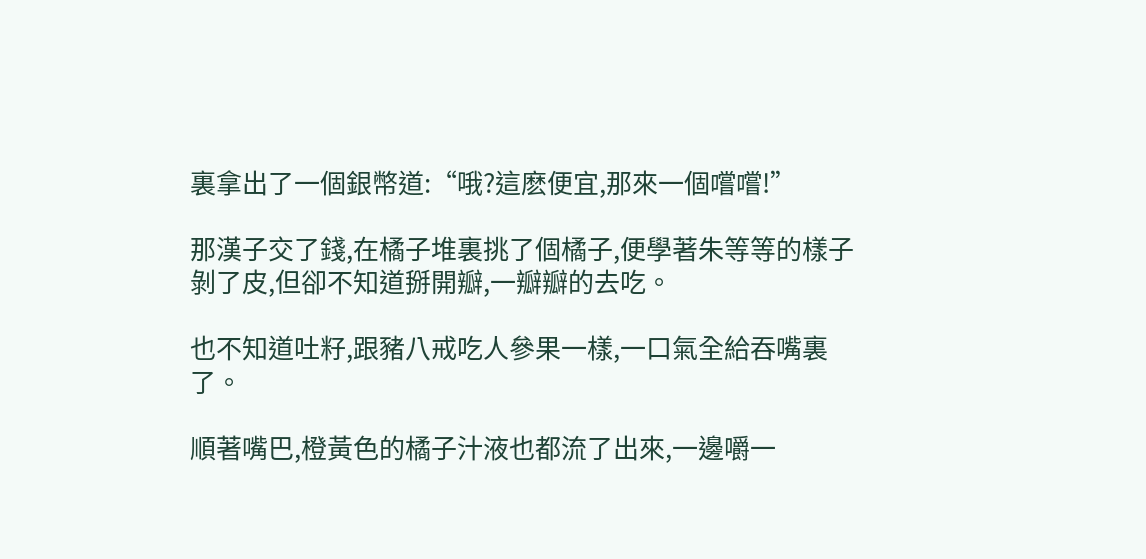裏拿出了一個銀幣道:“哦?這麽便宜,那來一個嚐嚐!”

那漢子交了錢,在橘子堆裏挑了個橘子,便學著朱等等的樣子剝了皮,但卻不知道掰開瓣,一瓣瓣的去吃。

也不知道吐籽,跟豬八戒吃人參果一樣,一口氣全給吞嘴裏了。

順著嘴巴,橙黃色的橘子汁液也都流了出來,一邊嚼一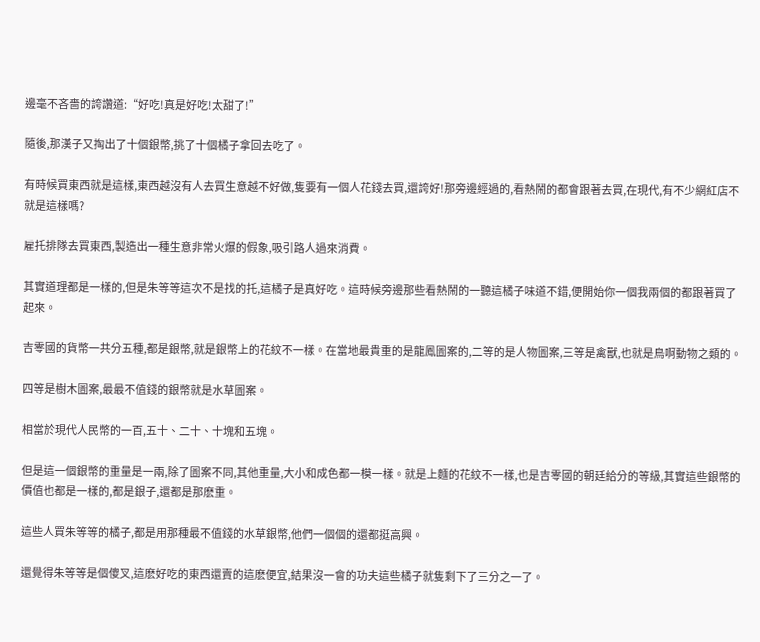邊毫不吝嗇的誇讚道:“好吃!真是好吃!太甜了!”

隨後,那漢子又掏出了十個銀幣,挑了十個橘子拿回去吃了。

有時候買東西就是這樣,東西越沒有人去買生意越不好做,隻要有一個人花錢去買,還誇好!那旁邊經過的,看熱鬧的都會跟著去買,在現代,有不少網紅店不就是這樣嗎?

雇托排隊去買東西,製造出一種生意非常火爆的假象,吸引路人過來消費。

其實道理都是一樣的,但是朱等等這次不是找的托,這橘子是真好吃。這時候旁邊那些看熱鬧的一聽這橘子味道不錯,便開始你一個我兩個的都跟著買了起來。

吉零國的貨幣一共分五種,都是銀幣,就是銀幣上的花紋不一樣。在當地最貴重的是龍鳳圖案的,二等的是人物圖案,三等是禽獸,也就是鳥啊動物之類的。

四等是樹木圖案,最最不值錢的銀幣就是水草圖案。

相當於現代人民幣的一百,五十、二十、十塊和五塊。

但是這一個銀幣的重量是一兩,除了圖案不同,其他重量,大小和成色都一模一樣。就是上麵的花紋不一樣,也是吉零國的朝廷給分的等級,其實這些銀幣的價值也都是一樣的,都是銀子,還都是那麽重。

這些人買朱等等的橘子,都是用那種最不值錢的水草銀幣,他們一個個的還都挺高興。

還覺得朱等等是個傻叉,這麽好吃的東西還賣的這麽便宜,結果沒一會的功夫這些橘子就隻剩下了三分之一了。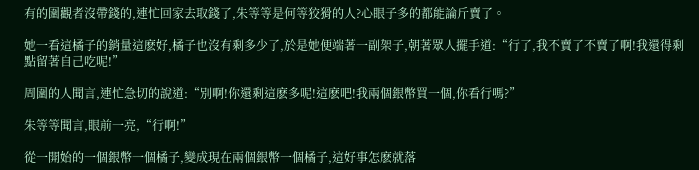有的圍觀者沒帶錢的,連忙回家去取錢了,朱等等是何等狡猾的人?心眼子多的都能論斤賣了。

她一看這橘子的銷量這麽好,橘子也沒有剩多少了,於是她便端著一副架子,朝著眾人擺手道:“行了,我不賣了不賣了啊!我還得剩點留著自己吃呢!”

周圍的人聞言,連忙急切的說道:“別啊!你還剩這麽多呢!這麽吧!我兩個銀幣買一個,你看行嗎?”

朱等等聞言,眼前一亮,“行啊!”

從一開始的一個銀幣一個橘子,變成現在兩個銀幣一個橘子,這好事怎麽就落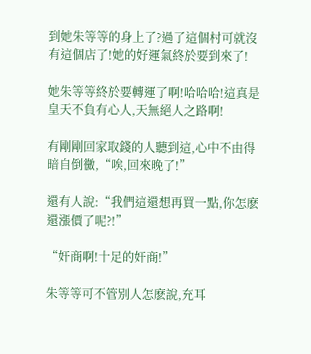到她朱等等的身上了?過了這個村可就沒有這個店了!她的好運氣終於要到來了!

她朱等等終於要轉運了啊!哈哈哈!這真是皇天不負有心人,天無絕人之路啊!

有剛剛回家取錢的人聽到這,心中不由得暗自倒黴,“唉,回來晚了!”

還有人說:“我們這還想再買一點,你怎麽還漲價了呢?!”

“奸商啊!十足的奸商!”

朱等等可不管別人怎麽說,充耳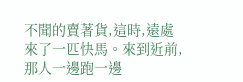不聞的賣著貨,這時,遠處來了一匹快馬。來到近前,那人一邊跑一邊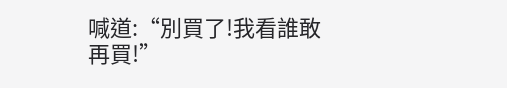喊道:“別買了!我看誰敢再買!”